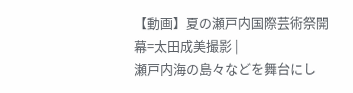【動画】夏の瀬戸内国際芸術祭開幕=太田成美撮影 |
瀬戸内海の島々などを舞台にし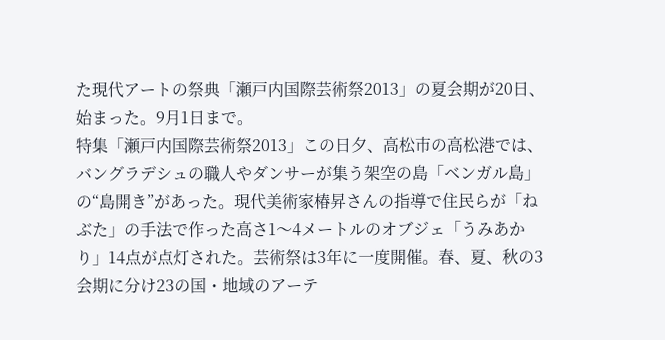た現代アートの祭典「瀬戸内国際芸術祭2013」の夏会期が20日、始まった。9月1日まで。
特集「瀬戸内国際芸術祭2013」この日夕、高松市の高松港では、バングラデシュの職人やダンサーが集う架空の島「ベンガル島」の“島開き”があった。現代美術家椿昇さんの指導で住民らが「ねぶた」の手法で作った高さ1〜4メートルのオブジェ「うみあかり」14点が点灯された。芸術祭は3年に一度開催。春、夏、秋の3会期に分け23の国・地域のアーテ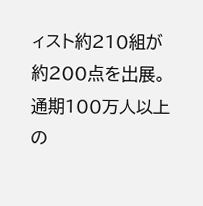ィスト約210組が約200点を出展。通期100万人以上の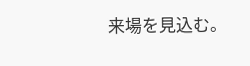来場を見込む。